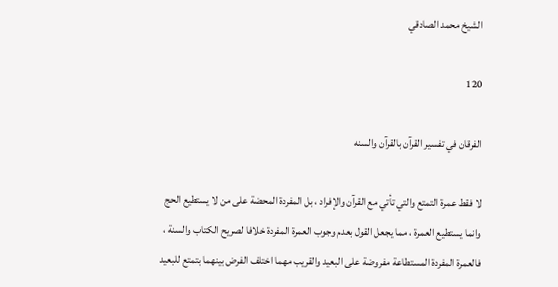الشيخ محمد الصادقي

120

الفرقان في تفسير القرآن بالقرآن والسنه

لا فقط عمرة التمتع والتي تأتي مع القرآن والإفراد ، بل المفردة المحضة على من لا يستطيع الحج وانما يستطيع العمرة ، مما يجعل القول بعدم وجوب العمرة المفردة خلافا لصريح الكتاب والسنة ، فالعمرة المفردة المستطاعة مفروضة على البعيد والقريب مهما اختلف الفرض بينهما بتمتع للبعيد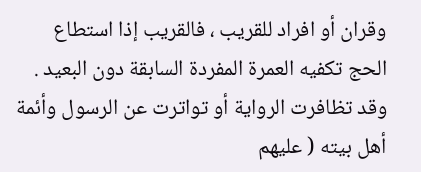وقران أو افراد للقريب ، فالقريب إذا استطاع الحج تكفيه العمرة المفردة السابقة دون البعيد . وقد تظافرت الرواية أو تواترت عن الرسول وأئمة أهل بيته ( عليهم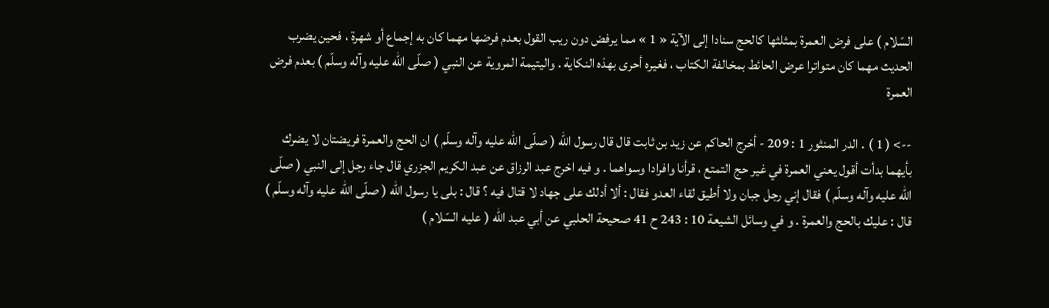السّلام ) على فرض العمرة بمثلثها كالحج سنادا إلى الآية « 1 » مما يرفض دون ريب القول بعدم فرضها مهما كان به إجماع أو شهرة ، فحين يضرب الحديث مهما كان متواترا عرض الحائط بمخالفة الكتاب ، فغيره أحرى بهذه النكاية . واليتيمة المروية عن النبي ( صلّى اللّه عليه وآله وسلّم ) بعدم فرض العمرة

--> ( 1 ) . الدر المنثور 1 : 209 - أخرج الحاكم عن زيد بن ثابت قال قال رسول اللّه ( صلّى اللّه عليه وآله وسلّم ) ان الحج والعمرة فريضتان لا يضرك بأيهما بدأت أقول يعني العمرة في غير حج التمتع ، قرأنا وافرادا وسواهما . و فيه اخرج عبد الرزاق عن عبد الكريم الجزري قال جاء رجل إلى النبي ( صلّى اللّه عليه وآله وسلّم ) فقال إني رجل جبان ولا أطيق لقاء العدو فقال : ألا أدلك على جهاد لا قتال فيه ؟ قال : بلى يا رسول اللّه ( صلّى اللّه عليه وآله وسلّم ) قال : عليك بالحج والعمرة . و في وسائل الشيعة 10 : 243 ح 41 صحيحة الحلبي عن أبي عبد اللّه ( عليه السّلام )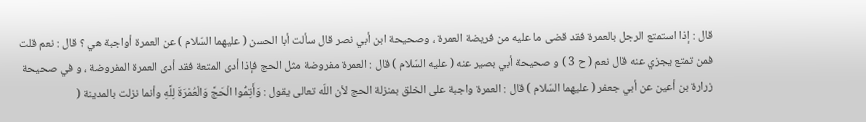قال : إذا استمتع الرجل بالعمرة فقد قضى ما عليه من فريضة العمرة ، وصحيحة ابن أبي نصر قال سألت أبا الحسن ( عليهما السّلام ) عن العمرة أواجبة هي ؟ قال : نعم قلت فمن تمتع يجزي عنه قال نعم ( ح 3 ) و صحيحة أبي بصير عنه ( عليه السّلام ) قال : العمرة مفروضة مثل الحج فإذا أدى المتعة فقد أدى العمرة المفروضة ، و في صحيحة زرارة بن أعين عن أبي جعفر ( عليهما السّلام ) قال : العمرة واجبة على الخلق بمنزلة الحج لأن اللّه تعالى يقول : وَأَتِمُّوا الْحَجَّ وَالْعُمْرَةَ لِلَّهِ وأنما نزلت بالمدينة (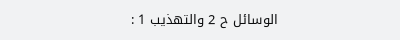الوسائل ح 2 والتهذيب 1 :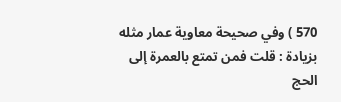570 ) وفي صحيحة معاوية عمار مثله بزيادة : قلت فمن تمتع بالعمرة إلى الحج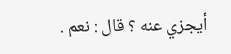أيجزي عنه ؟ قال : نعم .